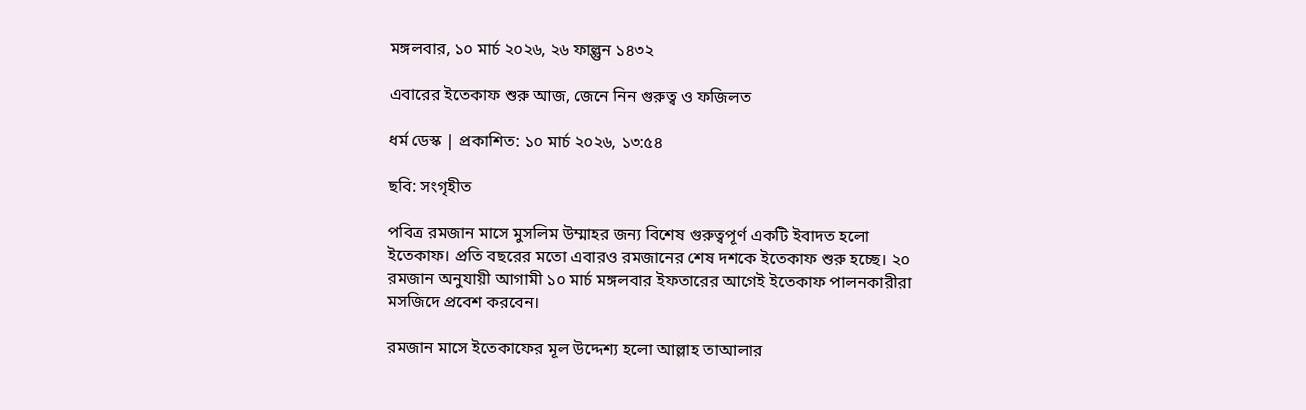মঙ্গলবার, ১০ মার্চ ২০২৬, ২৬ ফাল্গুন ১৪৩২

এবারের ইতেকাফ শুরু আজ, জেনে নিন গুরুত্ব ও ফজিলত

ধর্ম ডেস্ক | প্রকাশিত: ১০ মার্চ ২০২৬, ১৩:৫৪

ছবি: সংগৃহীত

পবিত্র রমজান মাসে মুসলিম উম্মাহর জন্য বিশেষ গুরুত্বপূর্ণ একটি ইবাদত হলো ইতেকাফ। প্রতি বছরের মতো এবারও রমজানের শেষ দশকে ইতেকাফ শুরু হচ্ছে। ২০ রমজান অনুযায়ী আগামী ১০ মার্চ মঙ্গলবার ইফতারের আগেই ইতেকাফ পালনকারীরা মসজিদে প্রবেশ করবেন।

রমজান মাসে ইতেকাফের মূল উদ্দেশ্য হলো আল্লাহ তাআলার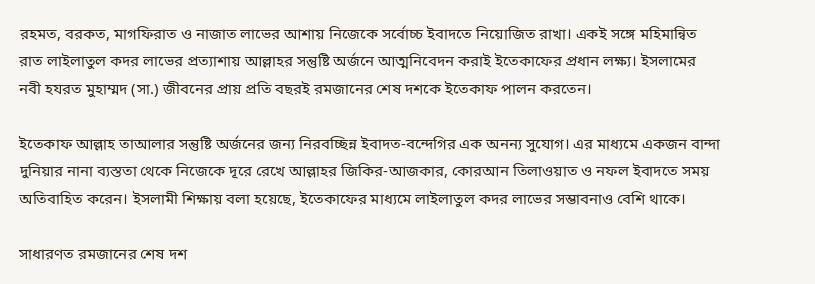রহমত, বরকত, মাগফিরাত ও নাজাত লাভের আশায় নিজেকে সর্বোচ্চ ইবাদতে নিয়োজিত রাখা। একই সঙ্গে মহিমান্বিত রাত লাইলাতুল কদর লাভের প্রত্যাশায় আল্লাহর সন্তুষ্টি অর্জনে আত্মনিবেদন করাই ইতেকাফের প্রধান লক্ষ্য। ইসলামের নবী হযরত মুহাম্মদ (সা.) জীবনের প্রায় প্রতি বছরই রমজানের শেষ দশকে ইতেকাফ পালন করতেন।

ইতেকাফ আল্লাহ তাআলার সন্তুষ্টি অর্জনের জন্য নিরবচ্ছিন্ন ইবাদত-বন্দেগির এক অনন্য সুযোগ। এর মাধ্যমে একজন বান্দা দুনিয়ার নানা ব্যস্ততা থেকে নিজেকে দূরে রেখে আল্লাহর জিকির-আজকার, কোরআন তিলাওয়াত ও নফল ইবাদতে সময় অতিবাহিত করেন। ইসলামী শিক্ষায় বলা হয়েছে, ইতেকাফের মাধ্যমে লাইলাতুল কদর লাভের সম্ভাবনাও বেশি থাকে।

সাধারণত রমজানের শেষ দশ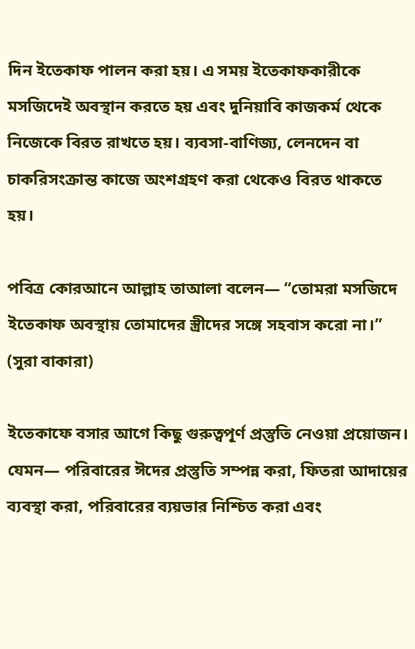দিন ইতেকাফ পালন করা হয়। এ সময় ইতেকাফকারীকে মসজিদেই অবস্থান করতে হয় এবং দুনিয়াবি কাজকর্ম থেকে নিজেকে বিরত রাখতে হয়। ব্যবসা-বাণিজ্য, লেনদেন বা চাকরিসংক্রান্ত কাজে অংশগ্রহণ করা থেকেও বিরত থাকতে হয়।

পবিত্র কোরআনে আল্লাহ তাআলা বলেন— “তোমরা মসজিদে ইতেকাফ অবস্থায় তোমাদের স্ত্রীদের সঙ্গে সহবাস করো না।” (সুরা বাকারা)

ইতেকাফে বসার আগে কিছু গুরুত্বপূর্ণ প্রস্তুতি নেওয়া প্রয়োজন। যেমন— পরিবারের ঈদের প্রস্তুতি সম্পন্ন করা, ফিতরা আদায়ের ব্যবস্থা করা, পরিবারের ব্যয়ভার নিশ্চিত করা এবং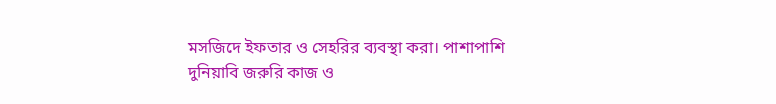মসজিদে ইফতার ও সেহরির ব্যবস্থা করা। পাশাপাশি দুনিয়াবি জরুরি কাজ ও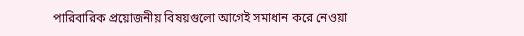পারিবারিক প্রয়োজনীয় বিষয়গুলো আগেই সমাধান করে নেওয়া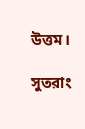উত্তম।

সুতরাং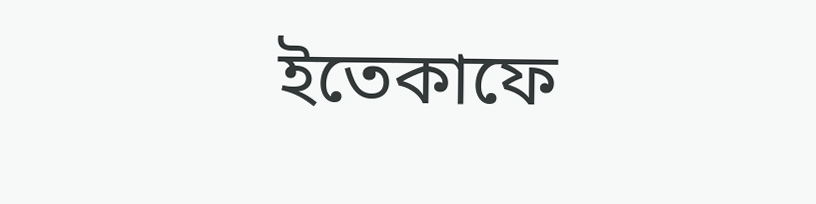ইতেকাফে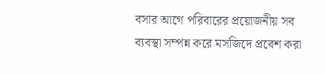বসার আগে পরিবারের প্রয়োজনীয় সব ব্যবস্থা সম্পন্ন করে মসজিদে প্রবেশ করা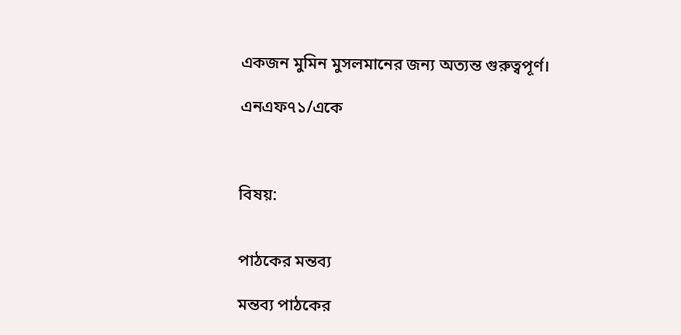একজন মুমিন মুসলমানের জন্য অত্যন্ত গুরুত্বপূর্ণ।

এনএফ৭১/একে



বিষয়:


পাঠকের মন্তব্য

মন্তব্য পাঠকের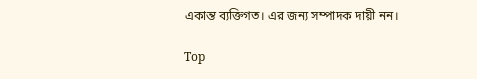একান্ত ব্যক্তিগত। এর জন্য সম্পাদক দায়ী নন।

Top